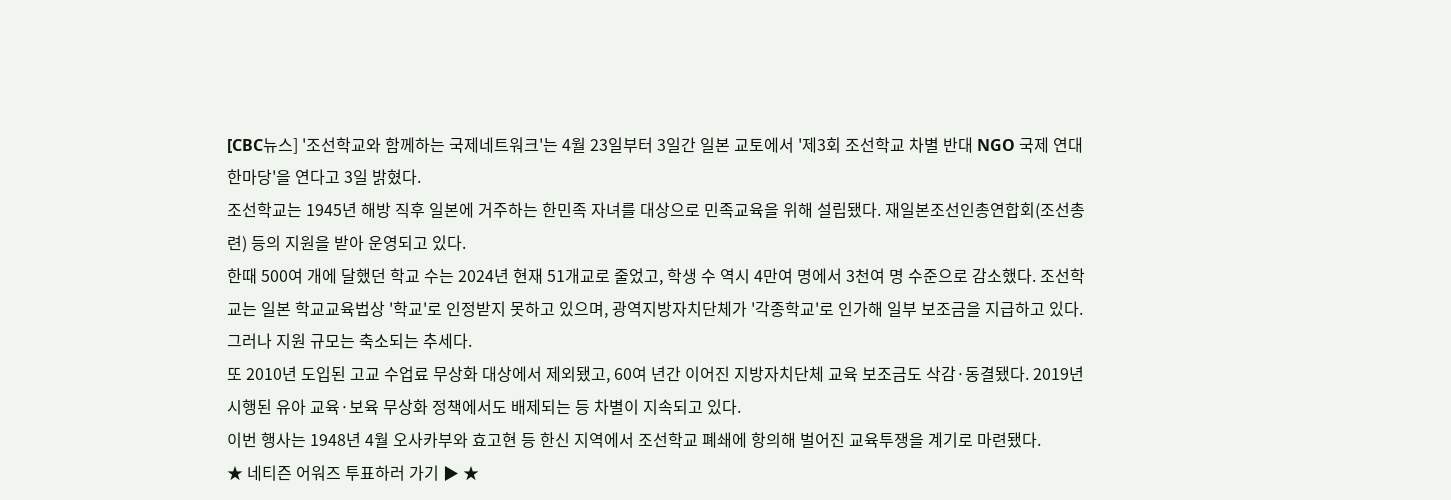[CBC뉴스] '조선학교와 함께하는 국제네트워크'는 4월 23일부터 3일간 일본 교토에서 '제3회 조선학교 차별 반대 NGO 국제 연대 한마당'을 연다고 3일 밝혔다.
조선학교는 1945년 해방 직후 일본에 거주하는 한민족 자녀를 대상으로 민족교육을 위해 설립됐다. 재일본조선인총연합회(조선총련) 등의 지원을 받아 운영되고 있다.
한때 500여 개에 달했던 학교 수는 2024년 현재 51개교로 줄었고, 학생 수 역시 4만여 명에서 3천여 명 수준으로 감소했다. 조선학교는 일본 학교교육법상 '학교'로 인정받지 못하고 있으며, 광역지방자치단체가 '각종학교'로 인가해 일부 보조금을 지급하고 있다. 그러나 지원 규모는 축소되는 추세다.
또 2010년 도입된 고교 수업료 무상화 대상에서 제외됐고, 60여 년간 이어진 지방자치단체 교육 보조금도 삭감·동결됐다. 2019년 시행된 유아 교육·보육 무상화 정책에서도 배제되는 등 차별이 지속되고 있다.
이번 행사는 1948년 4월 오사카부와 효고현 등 한신 지역에서 조선학교 폐쇄에 항의해 벌어진 교육투쟁을 계기로 마련됐다.
★ 네티즌 어워즈 투표하러 가기 ▶ ★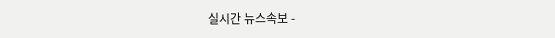실시간 뉴스속보 -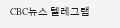CBC뉴스 텔레그램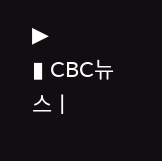▶
▮ CBC뉴스ㅣ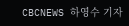CBCNEWS 하영수 기자